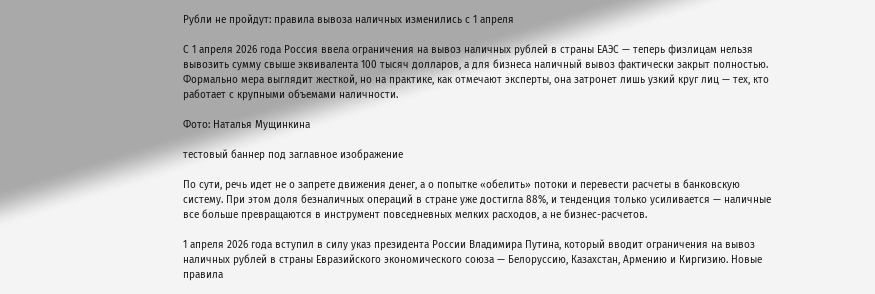Рубли не пройдут: правила вывоза наличных изменились с 1 апреля

С 1 апреля 2026 года Россия ввела ограничения на вывоз наличных рублей в страны ЕАЭС — теперь физлицам нельзя вывозить сумму свыше эквивалента 100 тысяч долларов, а для бизнеса наличный вывоз фактически закрыт полностью. Формально мера выглядит жесткой, но на практике, как отмечают эксперты, она затронет лишь узкий круг лиц — тех, кто работает с крупными объемами наличности.

Фото: Наталья Мущинкина

тестовый баннер под заглавное изображение

По сути, речь идет не о запрете движения денег, а о попытке «обелить» потоки и перевести расчеты в банковскую систему. При этом доля безналичных операций в стране уже достигла 88%, и тенденция только усиливается — наличные все больше превращаются в инструмент повседневных мелких расходов, а не бизнес-расчетов.

1 апреля 2026 года вступил в силу указ президента России Владимира Путина, который вводит ограничения на вывоз наличных рублей в страны Евразийского экономического союза — Белоруссию, Казахстан, Армению и Киргизию. Новые правила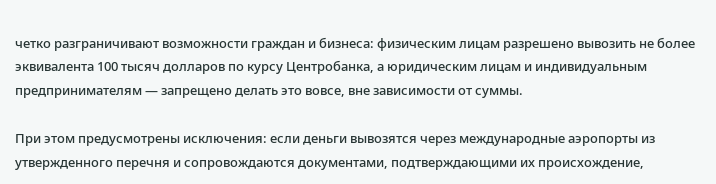четко разграничивают возможности граждан и бизнеса: физическим лицам разрешено вывозить не более эквивалента 100 тысяч долларов по курсу Центробанка, а юридическим лицам и индивидуальным предпринимателям — запрещено делать это вовсе, вне зависимости от суммы.

При этом предусмотрены исключения: если деньги вывозятся через международные аэропорты из утвержденного перечня и сопровождаются документами, подтверждающими их происхождение,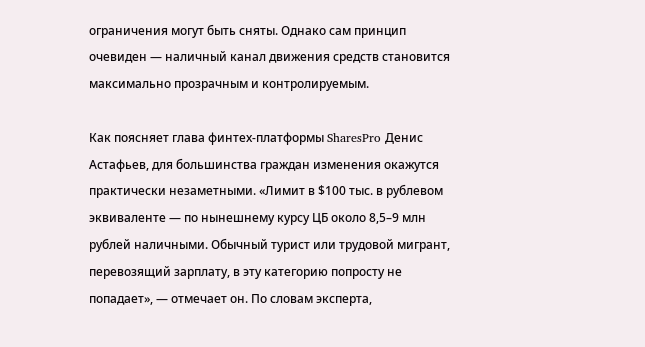ограничения могут быть сняты. Однако сам принцип очевиден — наличный канал движения средств становится максимально прозрачным и контролируемым.

Как поясняет глава финтех-платформы SharesPro Денис Астафьев, для большинства граждан изменения окажутся практически незаметными. «Лимит в $100 тыс. в рублевом эквиваленте — по нынешнему курсу ЦБ около 8,5–9 млн рублей наличными. Обычный турист или трудовой мигрант, перевозящий зарплату, в эту категорию попросту не попадает», — отмечает он. По словам эксперта,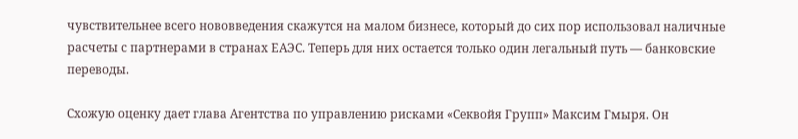чувствительнее всего нововведения скажутся на малом бизнесе, который до сих пор использовал наличные расчеты с партнерами в странах ЕАЭС. Теперь для них остается только один легальный путь — банковские переводы.

Схожую оценку дает глава Агентства по управлению рисками «Секвойя Групп» Максим Гмыря. Он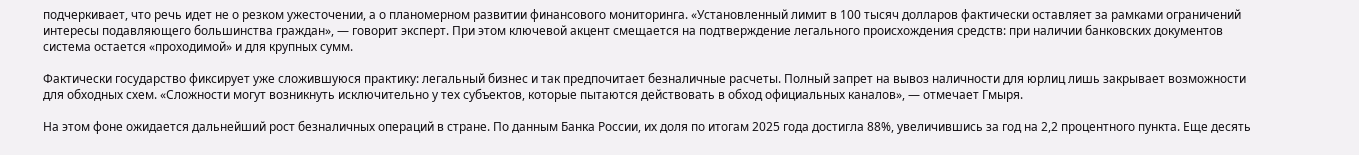подчеркивает, что речь идет не о резком ужесточении, а о планомерном развитии финансового мониторинга. «Установленный лимит в 100 тысяч долларов фактически оставляет за рамками ограничений интересы подавляющего большинства граждан», — говорит эксперт. При этом ключевой акцент смещается на подтверждение легального происхождения средств: при наличии банковских документов система остается «проходимой» и для крупных сумм.

Фактически государство фиксирует уже сложившуюся практику: легальный бизнес и так предпочитает безналичные расчеты. Полный запрет на вывоз наличности для юрлиц лишь закрывает возможности для обходных схем. «Сложности могут возникнуть исключительно у тех субъектов, которые пытаются действовать в обход официальных каналов», — отмечает Гмыря.

На этом фоне ожидается дальнейший рост безналичных операций в стране. По данным Банка России, их доля по итогам 2025 года достигла 88%, увеличившись за год на 2,2 процентного пункта. Еще десять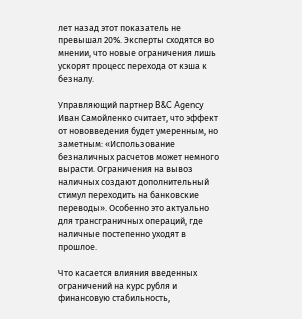лет назад этот показатель не превышал 20%. Эксперты сходятся во мнении, что новые ограничения лишь ускорят процесс перехода от кэша к безналу.

Управляющий партнер B&C Agency Иван Самойленко считает, что эффект от нововведения будет умеренным, но заметным: «Использование безналичных расчетов может немного вырасти. Ограничения на вывоз наличных создают дополнительный стимул переходить на банковские переводы». Особенно это актуально для трансграничных операций, где наличные постепенно уходят в прошлое.

Что касается влияния введенных ограничений на курс рубля и финансовую стабильность,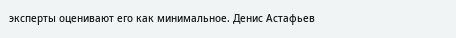эксперты оценивают его как минимальное. Денис Астафьев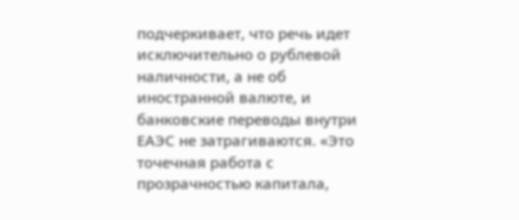подчеркивает, что речь идет исключительно о рублевой наличности, а не об иностранной валюте, и банковские переводы внутри ЕАЭС не затрагиваются. «Это точечная работа с прозрачностью капитала,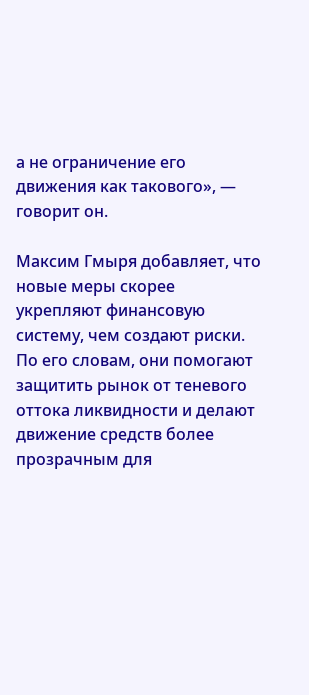а не ограничение его движения как такового», — говорит он.

Максим Гмыря добавляет, что новые меры скорее укрепляют финансовую систему, чем создают риски. По его словам, они помогают защитить рынок от теневого оттока ликвидности и делают движение средств более прозрачным для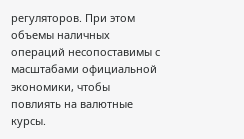регуляторов. При этом объемы наличных операций несопоставимы с масштабами официальной экономики, чтобы повлиять на валютные курсы.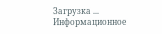Загрузка ...
Информационное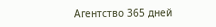Агентство 365 дней